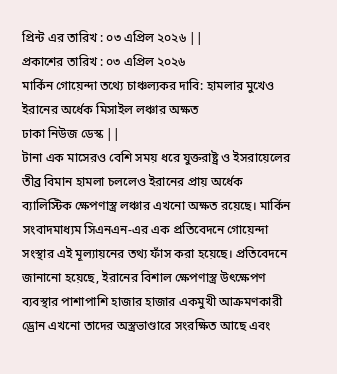প্রিন্ট এর তারিখ : ০৩ এপ্রিল ২০২৬ ||
প্রকাশের তারিখ : ০৩ এপ্রিল ২০২৬
মার্কিন গোয়েন্দা তথ্যে চাঞ্চল্যকর দাবি: হামলার মুখেও ইরানের অর্ধেক মিসাইল লঞ্চার অক্ষত
ঢাকা নিউজ ডেস্ক ||
টানা এক মাসেরও বেশি সময় ধরে যুক্তরাষ্ট্র ও ইসরায়েলের তীব্র বিমান হামলা চললেও ইরানের প্রায় অর্ধেক ব্যালিস্টিক ক্ষেপণাস্ত্র লঞ্চার এখনো অক্ষত রয়েছে। মার্কিন সংবাদমাধ্যম সিএনএন-এর এক প্রতিবেদনে গোয়েন্দা সংস্থার এই মূল্যায়নের তথ্য ফাঁস করা হয়েছে। প্রতিবেদনে জানানো হয়েছে, ইরানের বিশাল ক্ষেপণাস্ত্র উৎক্ষেপণ ব্যবস্থার পাশাপাশি হাজার হাজার একমুখী আক্রমণকারী ড্রোন এখনো তাদের অস্ত্রভাণ্ডারে সংরক্ষিত আছে এবং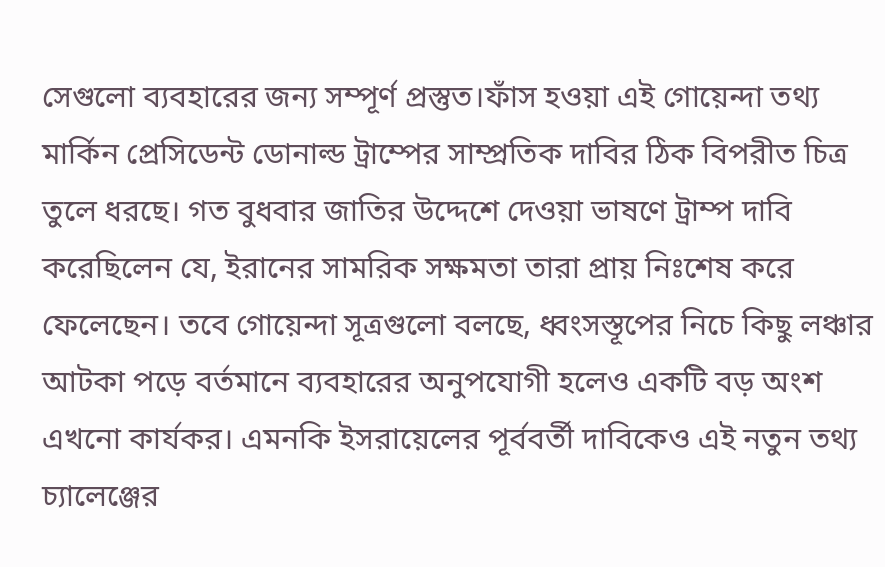সেগুলো ব্যবহারের জন্য সম্পূর্ণ প্রস্তুত।ফাঁস হওয়া এই গোয়েন্দা তথ্য মার্কিন প্রেসিডেন্ট ডোনাল্ড ট্রাম্পের সাম্প্রতিক দাবির ঠিক বিপরীত চিত্র তুলে ধরছে। গত বুধবার জাতির উদ্দেশে দেওয়া ভাষণে ট্রাম্প দাবি করেছিলেন যে, ইরানের সামরিক সক্ষমতা তারা প্রায় নিঃশেষ করে ফেলেছেন। তবে গোয়েন্দা সূত্রগুলো বলছে, ধ্বংসস্তূপের নিচে কিছু লঞ্চার আটকা পড়ে বর্তমানে ব্যবহারের অনুপযোগী হলেও একটি বড় অংশ এখনো কার্যকর। এমনকি ইসরায়েলের পূর্ববর্তী দাবিকেও এই নতুন তথ্য চ্যালেঞ্জের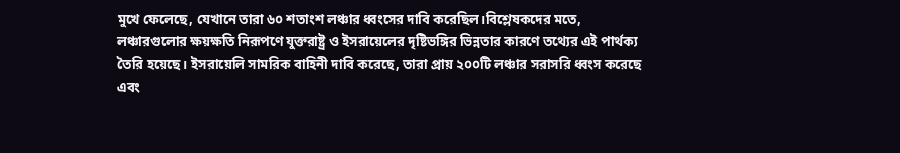মুখে ফেলেছে, যেখানে তারা ৬০ শতাংশ লঞ্চার ধ্বংসের দাবি করেছিল।বিশ্লেষকদের মতে, লঞ্চারগুলোর ক্ষয়ক্ষতি নিরূপণে যুক্তরাষ্ট্র ও ইসরায়েলের দৃষ্টিভঙ্গির ভিন্নতার কারণে তথ্যের এই পার্থক্য তৈরি হয়েছে। ইসরায়েলি সামরিক বাহিনী দাবি করেছে, তারা প্রায় ২০০টি লঞ্চার সরাসরি ধ্বংস করেছে এবং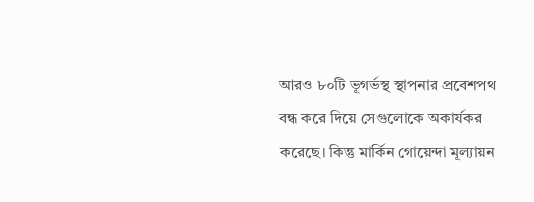আরও ৮০টি ভূগর্ভস্থ স্থাপনার প্রবেশপথ বন্ধ করে দিয়ে সেগুলোকে অকার্যকর করেছে। কিন্তু মার্কিন গোয়েন্দা মূল্যায়ন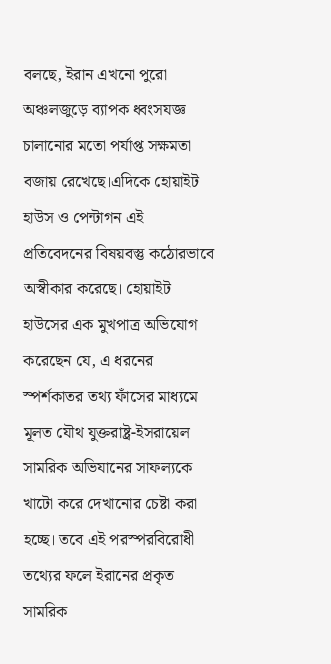বলছে, ইরান এখনো পুরো অঞ্চলজুড়ে ব্যাপক ধ্বংসযজ্ঞ চালানোর মতো পর্যাপ্ত সক্ষমতা বজায় রেখেছে।এদিকে হোয়াইট হাউস ও পেন্টাগন এই প্রতিবেদনের বিষয়বস্তু কঠোরভাবে অস্বীকার করেছে। হোয়াইট হাউসের এক মুখপাত্র অভিযোগ করেছেন যে, এ ধরনের স্পর্শকাতর তথ্য ফাঁসের মাধ্যমে মূলত যৌথ যুক্তরাষ্ট্র-ইসরায়েল সামরিক অভিযানের সাফল্যকে খাটো করে দেখানোর চেষ্টা করা হচ্ছে। তবে এই পরস্পরবিরোধী তথ্যের ফলে ইরানের প্রকৃত সামরিক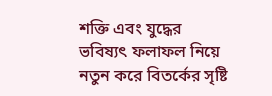শক্তি এবং যুদ্ধের ভবিষ্যৎ ফলাফল নিয়ে নতুন করে বিতর্কের সৃষ্টি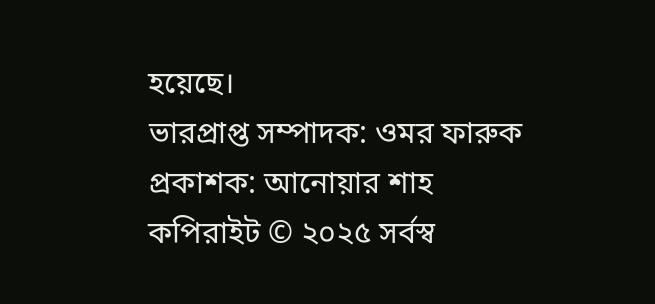হয়েছে।
ভারপ্রাপ্ত সম্পাদক: ওমর ফারুক
প্রকাশক: আনোয়ার শাহ
কপিরাইট © ২০২৫ সর্বস্ব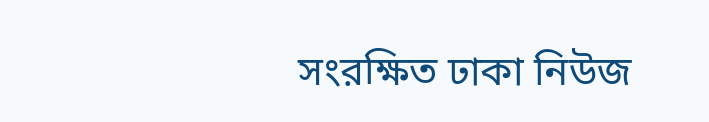সংরক্ষিত ঢাকা নিউজ